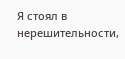Я стоял в нерешительности,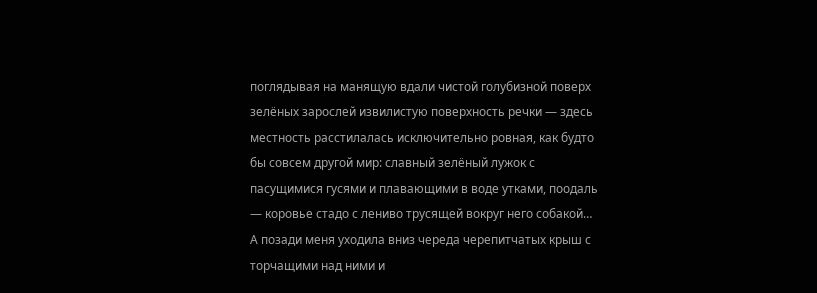поглядывая на манящую вдали чистой голубизной поверх зелёных зарослей извилистую поверхность речки — здесь местность расстилалась исключительно ровная, как будто бы совсем другой мир: славный зелёный лужок с пасущимися гусями и плавающими в воде утками, поодаль — коровье стадо с лениво трусящей вокруг него собакой…
А позади меня уходила вниз череда черепитчатых крыш с торчащими над ними и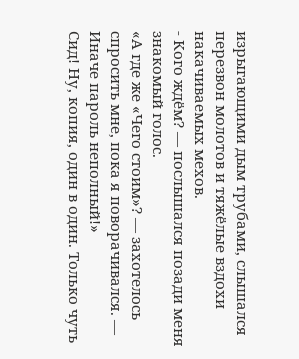изрыгающими дым трубами, слышался перезвон молотов и тяжёлые вздохи накачиваемых мехов.
- Кого ждём? — послышался позади меня знакомый голос.
«А где же «Чего стоим»? — захотелось спросить мне, пока я поворачивался. — Иначе пароль неполный!»
Сид! Ну, копия, один в один. Только чуть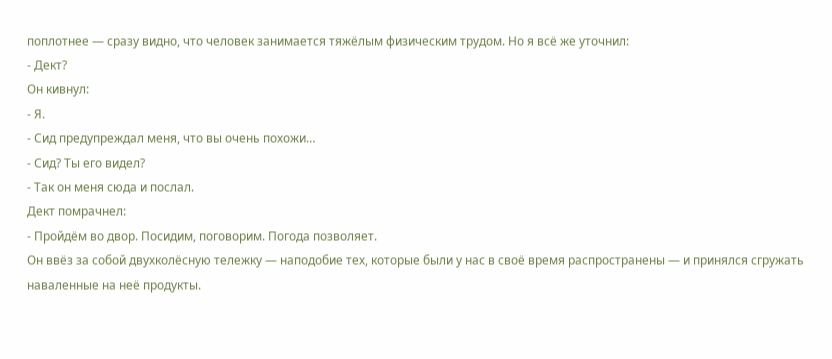поплотнее — сразу видно, что человек занимается тяжёлым физическим трудом. Но я всё же уточнил:
- Дект?
Он кивнул:
- Я.
- Сид предупреждал меня, что вы очень похожи…
- Сид? Ты его видел?
- Так он меня сюда и послал.
Дект помрачнел:
- Пройдём во двор. Посидим, поговорим. Погода позволяет.
Он ввёз за собой двухколёсную тележку — наподобие тех, которые были у нас в своё время распространены — и принялся сгружать наваленные на неё продукты.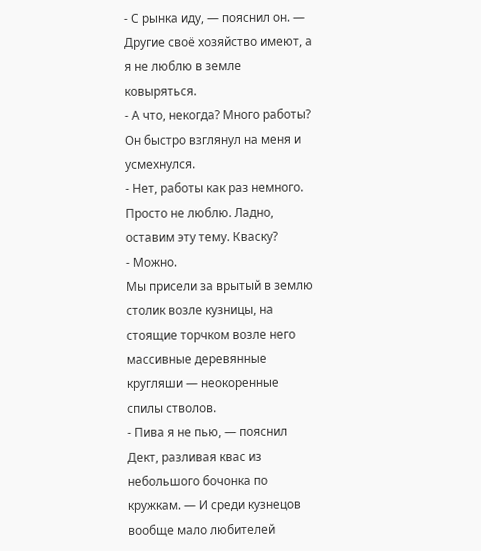- С рынка иду, — пояснил он. — Другие своё хозяйство имеют, а я не люблю в земле ковыряться.
- А что, некогда? Много работы?
Он быстро взглянул на меня и усмехнулся.
- Нет, работы как раз немного. Просто не люблю. Ладно, оставим эту тему. Кваску?
- Можно.
Мы присели за врытый в землю столик возле кузницы, на стоящие торчком возле него массивные деревянные кругляши — неокоренные спилы стволов.
- Пива я не пью, — пояснил Дект, разливая квас из небольшого бочонка по кружкам. — И среди кузнецов вообще мало любителей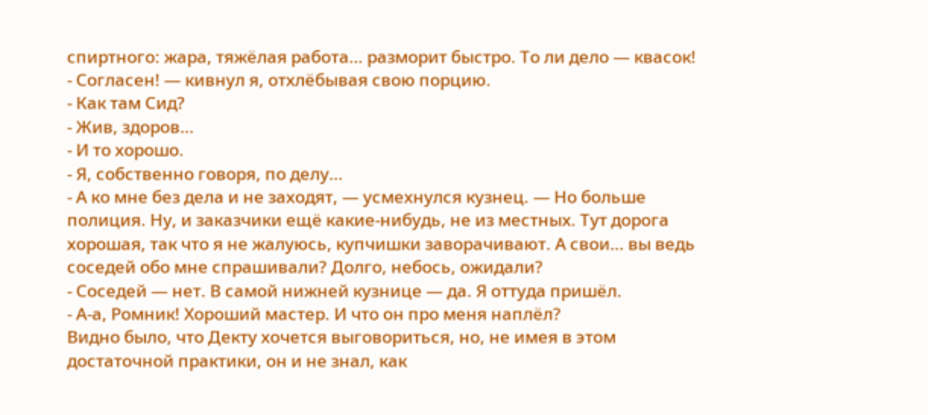спиртного: жара, тяжёлая работа… разморит быстро. То ли дело — квасок!
- Согласен! — кивнул я, отхлёбывая свою порцию.
- Как там Сид?
- Жив, здоров…
- И то хорошо.
- Я, собственно говоря, по делу…
- А ко мне без дела и не заходят, — усмехнулся кузнец. — Но больше полиция. Ну, и заказчики ещё какие-нибудь, не из местных. Тут дорога хорошая, так что я не жалуюсь, купчишки заворачивают. А свои… вы ведь соседей обо мне спрашивали? Долго, небось, ожидали?
- Соседей — нет. В самой нижней кузнице — да. Я оттуда пришёл.
- А-а, Ромник! Хороший мастер. И что он про меня наплёл?
Видно было, что Декту хочется выговориться, но, не имея в этом достаточной практики, он и не знал, как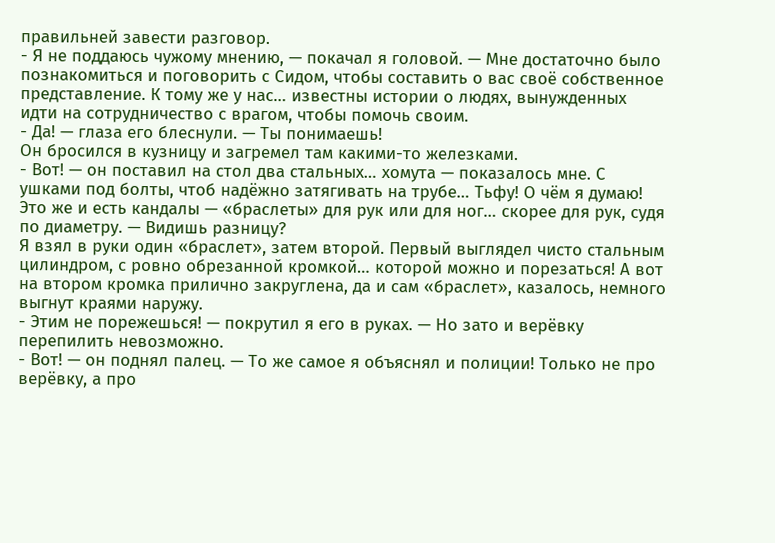правильней завести разговор.
- Я не поддаюсь чужому мнению, — покачал я головой. — Мне достаточно было познакомиться и поговорить с Сидом, чтобы составить о вас своё собственное представление. К тому же у нас… известны истории о людях, вынужденных идти на сотрудничество с врагом, чтобы помочь своим.
- Да! — глаза его блеснули. — Ты понимаешь!
Он бросился в кузницу и загремел там какими-то железками.
- Вот! — он поставил на стол два стальных… хомута — показалось мне. С ушками под болты, чтоб надёжно затягивать на трубе… Тьфу! О чём я думаю! Это же и есть кандалы — «браслеты» для рук или для ног… скорее для рук, судя по диаметру. — Видишь разницу?
Я взял в руки один «браслет», затем второй. Первый выглядел чисто стальным цилиндром, с ровно обрезанной кромкой… которой можно и порезаться! А вот на втором кромка прилично закруглена, да и сам «браслет», казалось, немного выгнут краями наружу.
- Этим не порежешься! — покрутил я его в руках. — Но зато и верёвку перепилить невозможно.
- Вот! — он поднял палец. — То же самое я объяснял и полиции! Только не про верёвку, а про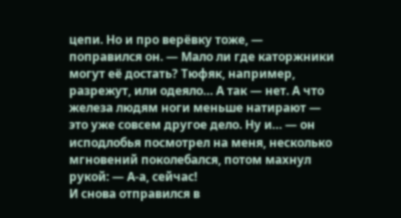цепи. Но и про верёвку тоже, — поправился он. — Мало ли где каторжники могут её достать? Тюфяк, например, разрежут, или одеяло… А так — нет. А что железа людям ноги меньше натирают — это уже совсем другое дело. Ну и… — он исподлобья посмотрел на меня, несколько мгновений поколебался, потом махнул рукой: — А-а, сейчас!
И снова отправился в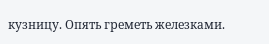кузницу. Опять греметь железками.